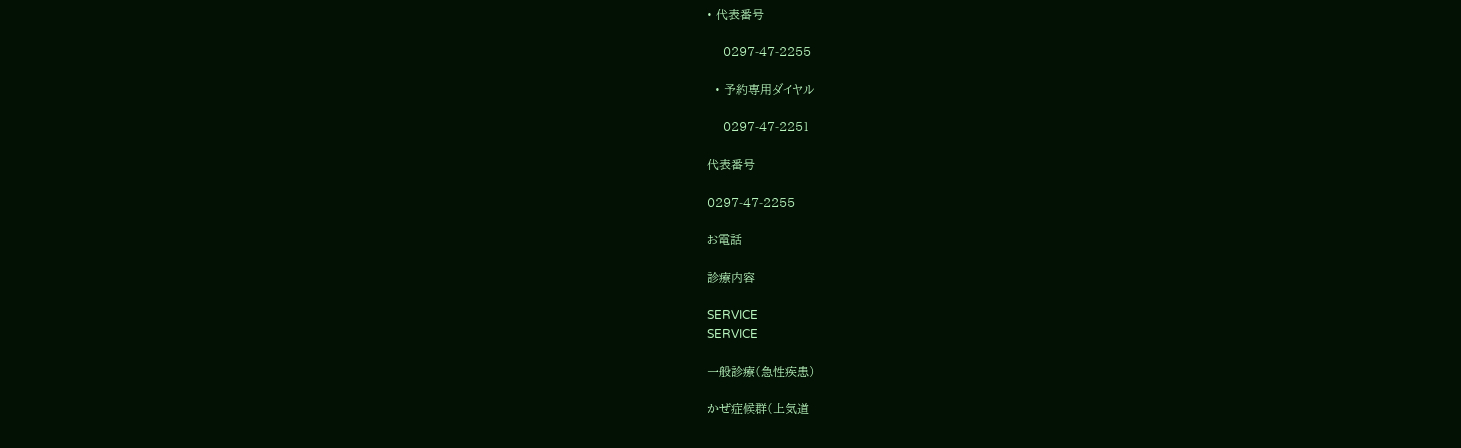• 代表番号

    0297-47-2255

  • 予約専用ダイヤル

    0297-47-2251

代表番号

0297-47-2255

お電話

診療内容

SERVICE
SERVICE

一般診療(急性疾患)

かぜ症候群(上気道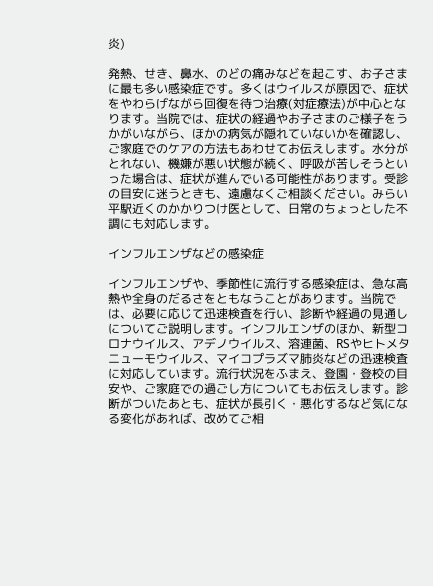炎)

発熱、せき、鼻水、のどの痛みなどを起こす、お子さまに最も多い感染症です。多くはウイルスが原因で、症状をやわらげながら回復を待つ治療(対症療法)が中心となります。当院では、症状の経過やお子さまのご様子をうかがいながら、ほかの病気が隠れていないかを確認し、ご家庭でのケアの方法もあわせてお伝えします。水分がとれない、機嫌が悪い状態が続く、呼吸が苦しそうといった場合は、症状が進んでいる可能性があります。受診の目安に迷うときも、遠慮なくご相談ください。みらい平駅近くのかかりつけ医として、日常のちょっとした不調にも対応します。

インフルエンザなどの感染症

インフルエンザや、季節性に流行する感染症は、急な高熱や全身のだるさをともなうことがあります。当院では、必要に応じて迅速検査を行い、診断や経過の見通しについてご説明します。インフルエンザのほか、新型コロナウイルス、アデノウイルス、溶連菌、RSやヒトメタニューモウイルス、マイコプラズマ肺炎などの迅速検査に対応しています。流行状況をふまえ、登園・登校の目安や、ご家庭での過ごし方についてもお伝えします。診断がついたあとも、症状が長引く・悪化するなど気になる変化があれば、改めてご相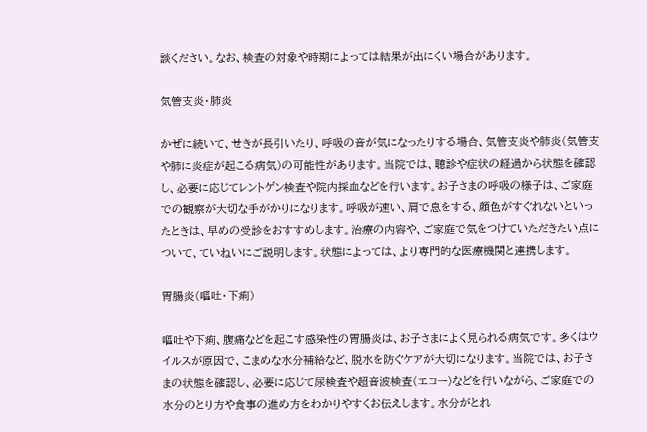談ください。なお、検査の対象や時期によっては結果が出にくい場合があります。

気管支炎・肺炎

かぜに続いて、せきが長引いたり、呼吸の音が気になったりする場合、気管支炎や肺炎(気管支や肺に炎症が起こる病気)の可能性があります。当院では、聴診や症状の経過から状態を確認し、必要に応じてレントゲン検査や院内採血などを行います。お子さまの呼吸の様子は、ご家庭での観察が大切な手がかりになります。呼吸が速い、肩で息をする、顔色がすぐれないといったときは、早めの受診をおすすめします。治療の内容や、ご家庭で気をつけていただきたい点について、ていねいにご説明します。状態によっては、より専門的な医療機関と連携します。

胃腸炎(嘔吐・下痢)

嘔吐や下痢、腹痛などを起こす感染性の胃腸炎は、お子さまによく見られる病気です。多くはウイルスが原因で、こまめな水分補給など、脱水を防ぐケアが大切になります。当院では、お子さまの状態を確認し、必要に応じて尿検査や超音波検査(エコー)などを行いながら、ご家庭での水分のとり方や食事の進め方をわかりやすくお伝えします。水分がとれ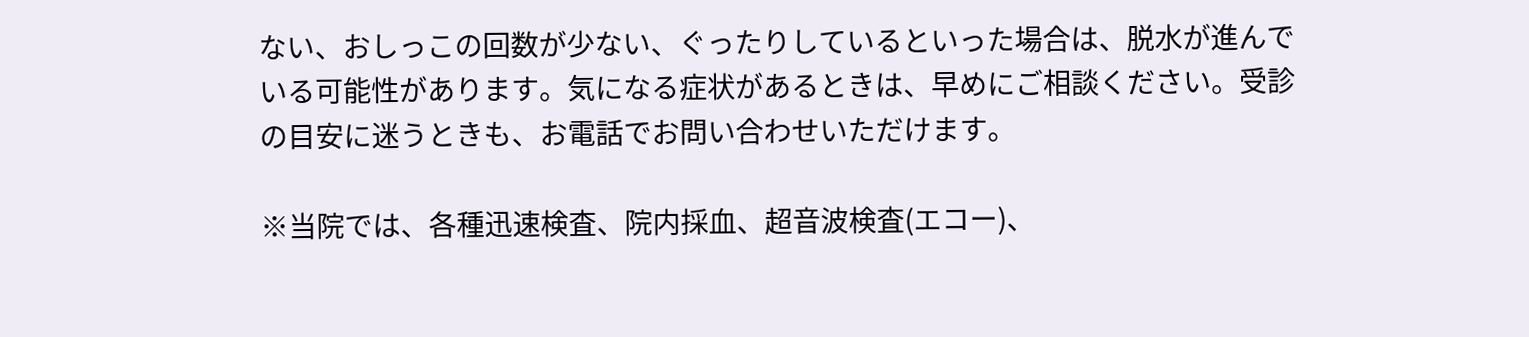ない、おしっこの回数が少ない、ぐったりしているといった場合は、脱水が進んでいる可能性があります。気になる症状があるときは、早めにご相談ください。受診の目安に迷うときも、お電話でお問い合わせいただけます。

※当院では、各種迅速検査、院内採血、超音波検査(エコー)、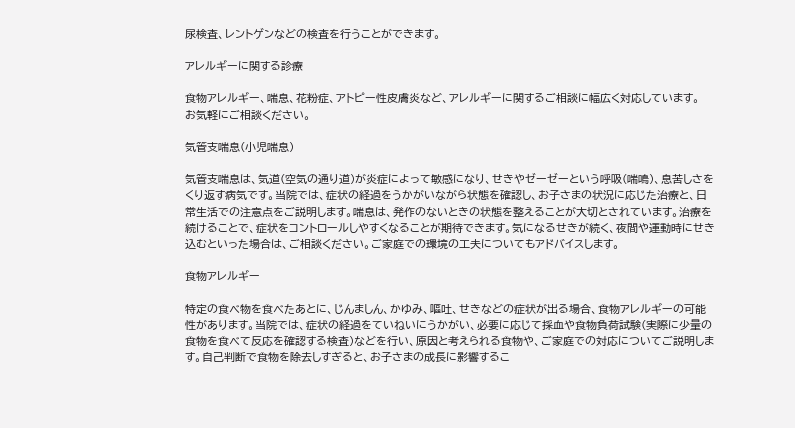尿検査、レントゲンなどの検査を行うことができます。

アレルギーに関する診療

食物アレルギー、喘息、花粉症、アトピー性皮膚炎など、アレルギーに関するご相談に幅広く対応しています。
お気軽にご相談ください。

気管支喘息(小児喘息)

気管支喘息は、気道(空気の通り道)が炎症によって敏感になり、せきやゼーゼーという呼吸(喘鳴)、息苦しさをくり返す病気です。当院では、症状の経過をうかがいながら状態を確認し、お子さまの状況に応じた治療と、日常生活での注意点をご説明します。喘息は、発作のないときの状態を整えることが大切とされています。治療を続けることで、症状をコントロールしやすくなることが期待できます。気になるせきが続く、夜間や運動時にせき込むといった場合は、ご相談ください。ご家庭での環境の工夫についてもアドバイスします。

食物アレルギー

特定の食べ物を食べたあとに、じんましん、かゆみ、嘔吐、せきなどの症状が出る場合、食物アレルギーの可能性があります。当院では、症状の経過をていねいにうかがい、必要に応じて採血や食物負荷試験(実際に少量の食物を食べて反応を確認する検査)などを行い、原因と考えられる食物や、ご家庭での対応についてご説明します。自己判断で食物を除去しすぎると、お子さまの成長に影響するこ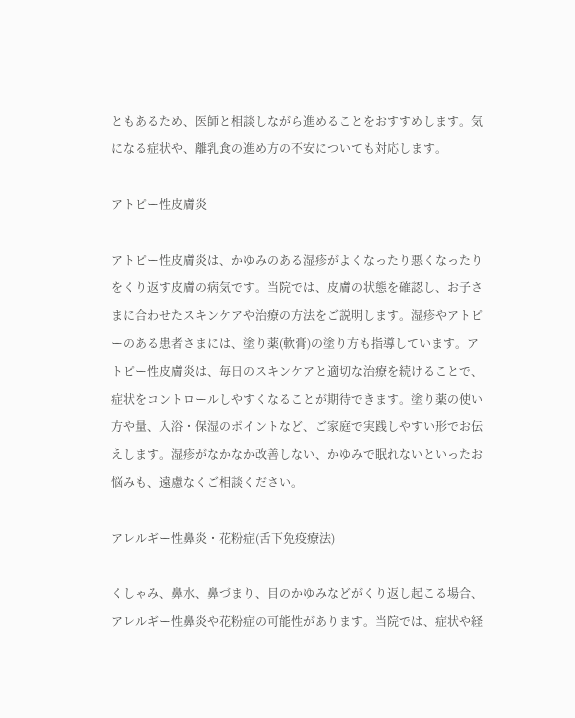ともあるため、医師と相談しながら進めることをおすすめします。気になる症状や、離乳食の進め方の不安についても対応します。

アトピー性皮膚炎

アトピー性皮膚炎は、かゆみのある湿疹がよくなったり悪くなったりをくり返す皮膚の病気です。当院では、皮膚の状態を確認し、お子さまに合わせたスキンケアや治療の方法をご説明します。湿疹やアトピーのある患者さまには、塗り薬(軟膏)の塗り方も指導しています。アトピー性皮膚炎は、毎日のスキンケアと適切な治療を続けることで、症状をコントロールしやすくなることが期待できます。塗り薬の使い方や量、入浴・保湿のポイントなど、ご家庭で実践しやすい形でお伝えします。湿疹がなかなか改善しない、かゆみで眠れないといったお悩みも、遠慮なくご相談ください。

アレルギー性鼻炎・花粉症(舌下免疫療法)

くしゃみ、鼻水、鼻づまり、目のかゆみなどがくり返し起こる場合、アレルギー性鼻炎や花粉症の可能性があります。当院では、症状や経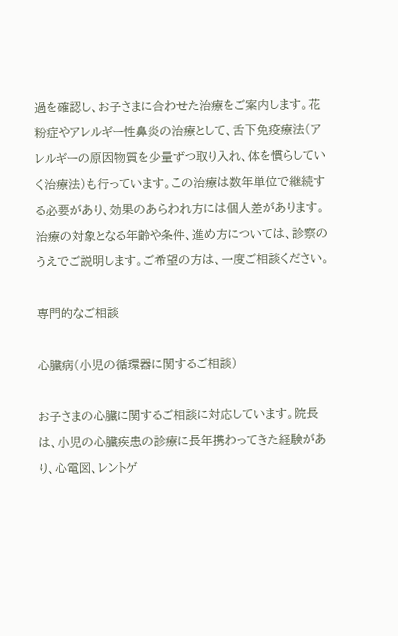過を確認し、お子さまに合わせた治療をご案内します。花粉症やアレルギー性鼻炎の治療として、舌下免疫療法(アレルギーの原因物質を少量ずつ取り入れ、体を慣らしていく治療法)も行っています。この治療は数年単位で継続する必要があり、効果のあらわれ方には個人差があります。治療の対象となる年齢や条件、進め方については、診察のうえでご説明します。ご希望の方は、一度ご相談ください。

専門的なご相談

心臓病(小児の循環器に関するご相談)

お子さまの心臓に関するご相談に対応しています。院長は、小児の心臓疾患の診療に長年携わってきた経験があり、心電図、レントゲ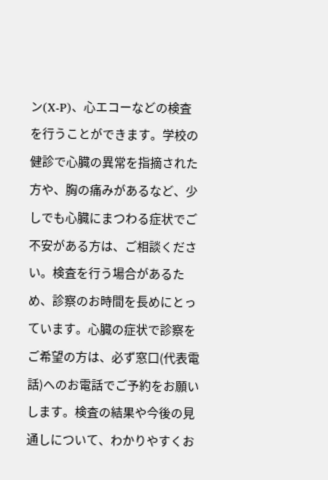ン(X-P)、心エコーなどの検査を行うことができます。学校の健診で心臓の異常を指摘された方や、胸の痛みがあるなど、少しでも心臓にまつわる症状でご不安がある方は、ご相談ください。検査を行う場合があるため、診察のお時間を長めにとっています。心臓の症状で診察をご希望の方は、必ず窓口(代表電話)へのお電話でご予約をお願いします。検査の結果や今後の見通しについて、わかりやすくお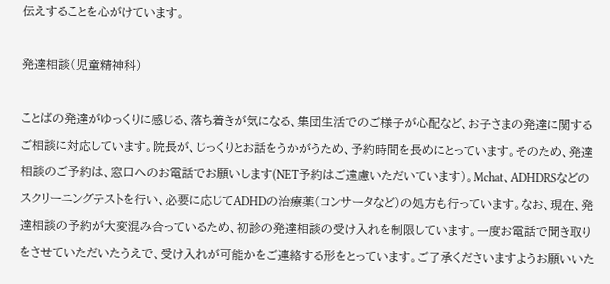伝えすることを心がけています。

発達相談(児童精神科)

ことばの発達がゆっくりに感じる、落ち着きが気になる、集団生活でのご様子が心配など、お子さまの発達に関するご相談に対応しています。院長が、じっくりとお話をうかがうため、予約時間を長めにとっています。そのため、発達相談のご予約は、窓口へのお電話でお願いします(NET予約はご遠慮いただいています)。Mchat、ADHDRSなどのスクリーニングテストを行い、必要に応じてADHDの治療薬(コンサータなど)の処方も行っています。なお、現在、発達相談の予約が大変混み合っているため、初診の発達相談の受け入れを制限しています。一度お電話で聞き取りをさせていただいたうえで、受け入れが可能かをご連絡する形をとっています。ご了承くださいますようお願いいた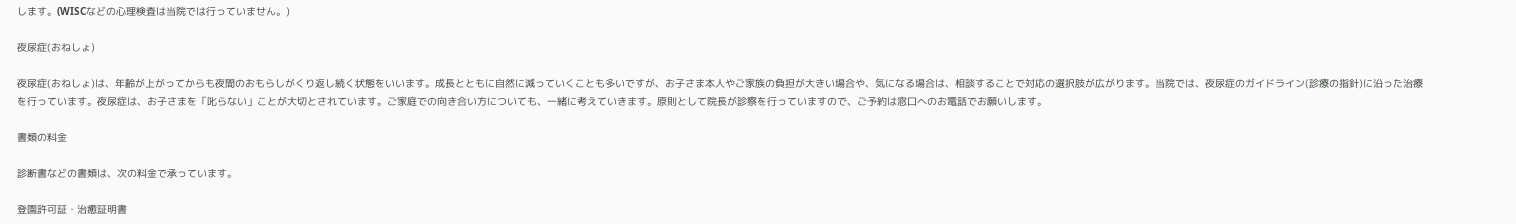します。(WISCなどの心理検査は当院では行っていません。)

夜尿症(おねしょ)

夜尿症(おねしょ)は、年齢が上がってからも夜間のおもらしがくり返し続く状態をいいます。成長とともに自然に減っていくことも多いですが、お子さま本人やご家族の負担が大きい場合や、気になる場合は、相談することで対応の選択肢が広がります。当院では、夜尿症のガイドライン(診療の指針)に沿った治療を行っています。夜尿症は、お子さまを「叱らない」ことが大切とされています。ご家庭での向き合い方についても、一緒に考えていきます。原則として院長が診察を行っていますので、ご予約は窓口へのお電話でお願いします。

書類の料金

診断書などの書類は、次の料金で承っています。

登園許可証・治癒証明書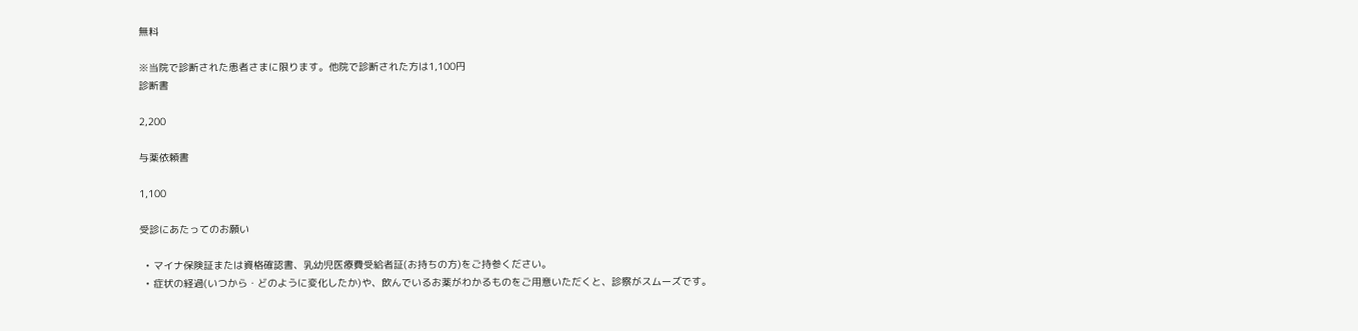無料

※当院で診断された患者さまに限ります。他院で診断された方は1,100円
診断書

2,200

与薬依頼書

1,100

受診にあたってのお願い

  • マイナ保険証または資格確認書、乳幼児医療費受給者証(お持ちの方)をご持参ください。
  • 症状の経過(いつから・どのように変化したか)や、飲んでいるお薬がわかるものをご用意いただくと、診察がスムーズです。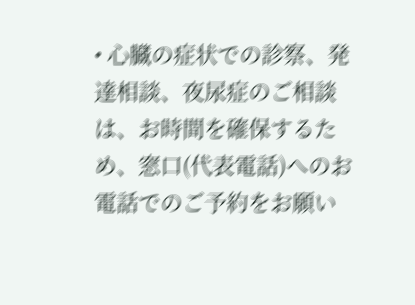• 心臓の症状での診察、発達相談、夜尿症のご相談は、お時間を確保するため、窓口(代表電話)へのお電話でのご予約をお願い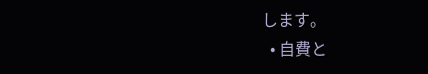します。
  • 自費と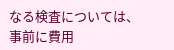なる検査については、事前に費用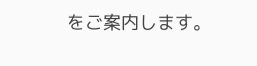をご案内します。